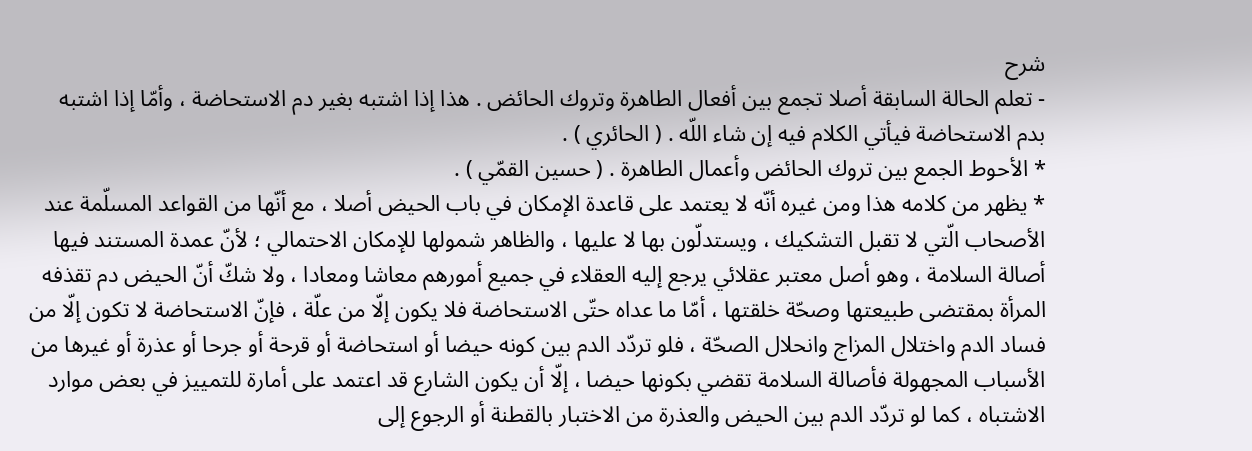شرح
- تعلم الحالة السابقة أصلا تجمع بين أفعال الطاهرة وتروك الحائض . هذا إذا اشتبه بغير دم الاستحاضة ، وأمّا إذا اشتبه بدم الاستحاضة فيأتي الكلام فيه إن شاء اللّه . ( الحائري ) .
* الأحوط الجمع بين تروك الحائض وأعمال الطاهرة . ( حسين القمّي ) .
* يظهر من كلامه هذا ومن غيره أنّه لا يعتمد على قاعدة الإمكان في باب الحيض أصلا ، مع أنّها من القواعد المسلّمة عند الأصحاب الّتي لا تقبل التشكيك ، ويستدلّون بها لا عليها ، والظاهر شمولها للإمكان الاحتمالي ؛ لأنّ عمدة المستند فيها أصالة السلامة ، وهو أصل معتبر عقلائي يرجع إليه العقلاء في جميع أمورهم معاشا ومعادا ، ولا شكّ أنّ الحيض دم تقذفه المرأة بمقتضى طبيعتها وصحّة خلقتها ، أمّا ما عداه حتّى الاستحاضة فلا يكون إلّا من علّة ، فإنّ الاستحاضة لا تكون إلّا من فساد الدم واختلال المزاج وانحلال الصحّة ، فلو تردّد الدم بين كونه حيضا أو استحاضة أو قرحة أو جرحا أو عذرة أو غيرها من الأسباب المجهولة فأصالة السلامة تقضي بكونها حيضا ، إلّا أن يكون الشارع قد اعتمد على أمارة للتمييز في بعض موارد الاشتباه ، كما لو تردّد الدم بين الحيض والعذرة من الاختبار بالقطنة أو الرجوع إلى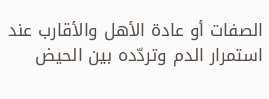الصفات أو عادة الأهل والأقارب عند استمرار الدم وتردّده بين الحيض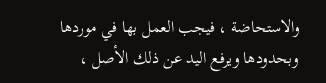والاستحاضة ، فيجب العمل بها في موردها وبحدودها ويرفع اليد عن ذلك الأصل ،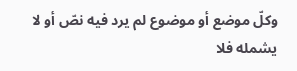وكلّ موضع أو موضوع لم يرد فيه نصّ أو لا يشمله فلا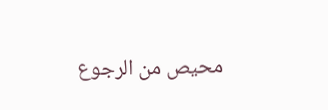محيص من الرجوع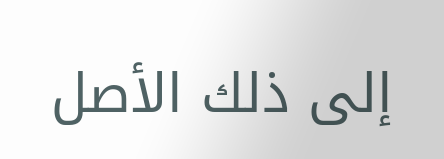إلى ذلك الأصل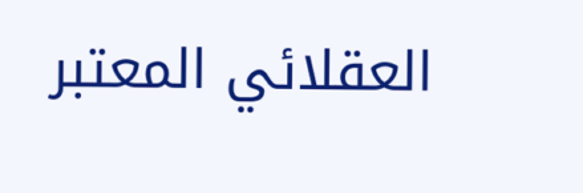العقلائي المعتبر